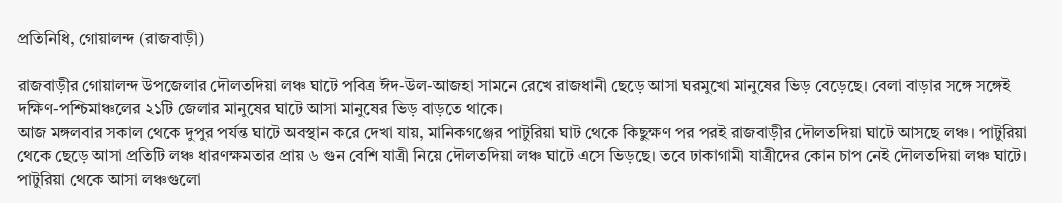প্রতিনিধি, গোয়ালন্দ (রাজবাড়ী)

রাজবাড়ীর গোয়ালন্দ উপজেলার দৌলতদিয়া লঞ্চ ঘাটে পবিত্র ঈদ-উল-আজহা সামনে রেখে রাজধানী ছেড়ে আসা ঘরমুখো মানুষের ভিড় বেড়েছে। বেলা বাড়ার সঙ্গে সঙ্গেই দক্ষিণ-পশ্চিমাঞ্চলের ২১টি জেলার মানুষের ঘাটে আসা মানুষের ভিড় বাড়তে থাকে।
আজ মঙ্গলবার সকাল থেকে দুপুর পর্যন্ত ঘাটে অবস্থান করে দেখা যায়, মানিকগঞ্জের পাটুরিয়া ঘাট থেকে কিছুক্ষণ পর পরই রাজবাড়ীর দৌলতদিয়া ঘাটে আসছে লঞ্চ। পাটুরিয়া থেকে ছেড়ে আসা প্রতিটি লঞ্চ ধারণক্ষমতার প্রায় ৬ গুন বেশি যাত্রী নিয়ে দৌলতদিয়া লঞ্চ ঘাটে এসে ভিড়ছে। তবে ঢাকাগামী যাত্রীদের কোন চাপ নেই দৌলতদিয়া লঞ্চ ঘাটে। পাটুরিয়া থেকে আসা লঞ্চগুলো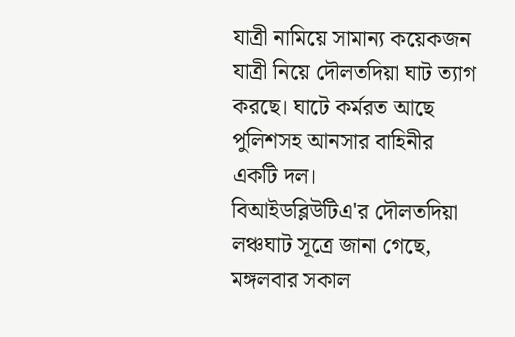যাত্রী নামিয়ে সামান্য কয়েকজন যাত্রী নিয়ে দৌলতদিয়া ঘাট ত্যাগ করছে। ঘাটে কর্মরত আছে পুলিশসহ আনসার বাহিনীর একটি দল।
বিআইডব্লিউটিএ'র দৌলতদিয়া লঞ্চঘাট সূত্রে জানা গেছে, মঙ্গলবার সকাল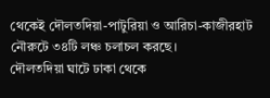থেকেই দৌলতদিয়া-পাটুরিয়া ও আরিচা-কাজীরহাট নৌরুটে ৩৪টি লঞ্চ চলাচল করছে।
দৌলতদিয়া ঘাটে ঢাকা থেকে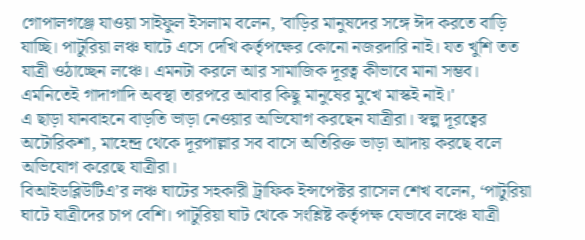গোপালগঞ্জে যাওয়া সাইফুল ইসলাম বলেন, 'বাড়ির মানুষদের সঙ্গে ঈদ করতে বাড়ি যাচ্ছি। পাটুরিয়া লঞ্চ ঘাটে এসে দেখি কর্তৃপক্ষের কোনো নজরদারি নাই। যত খুশি তত যাত্রী ওঠাচ্ছেন লঞ্চে। এমনটা করলে আর সামাজিক দূরত্ব কীভাবে মানা সম্ভব। এমনিতেই গাদাগাদি অবস্থা তারপরে আবার কিছু মানুষের মুখে মাস্কই নাই।'
এ ছাড়া যানবাহনে বাড়তি ভাড়া নেওয়ার অভিযোগ করছেন যাত্রীরা। স্বল্প দূরত্বের অটোরিকশা, মাহেন্দ্র থেকে দূরপাল্লার সব বাসে অতিরিক্ত ভাড়া আদায় করছে বলে অভিযোগ করেছে যাত্রীরা।
বিআইডব্লিউটিএ’র লঞ্চ ঘাটের সহকারী ট্রাফিক ইন্সপেক্টর রাসেল শেখ বলেন, ‘পাটুরিয়া ঘাটে যাত্রীদের চাপ বেশি। পাটুরিয়া ঘাট থেকে সংশ্লিষ্ট কর্তৃপক্ষ যেভাবে লঞ্চে যাত্রী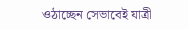ওঠাচ্ছেন সেভাবেই যাত্রী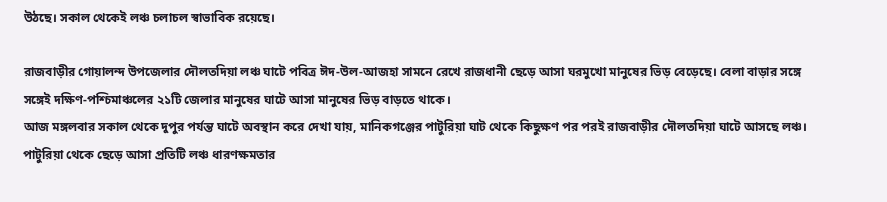উঠছে। সকাল থেকেই লঞ্চ চলাচল স্বাভাবিক রয়েছে।

রাজবাড়ীর গোয়ালন্দ উপজেলার দৌলতদিয়া লঞ্চ ঘাটে পবিত্র ঈদ-উল-আজহা সামনে রেখে রাজধানী ছেড়ে আসা ঘরমুখো মানুষের ভিড় বেড়েছে। বেলা বাড়ার সঙ্গে সঙ্গেই দক্ষিণ-পশ্চিমাঞ্চলের ২১টি জেলার মানুষের ঘাটে আসা মানুষের ভিড় বাড়তে থাকে।
আজ মঙ্গলবার সকাল থেকে দুপুর পর্যন্ত ঘাটে অবস্থান করে দেখা যায়, মানিকগঞ্জের পাটুরিয়া ঘাট থেকে কিছুক্ষণ পর পরই রাজবাড়ীর দৌলতদিয়া ঘাটে আসছে লঞ্চ। পাটুরিয়া থেকে ছেড়ে আসা প্রতিটি লঞ্চ ধারণক্ষমতার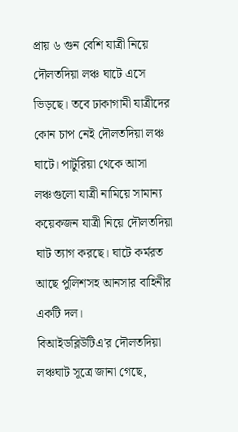প্রায় ৬ গুন বেশি যাত্রী নিয়ে দৌলতদিয়া লঞ্চ ঘাটে এসে ভিড়ছে। তবে ঢাকাগামী যাত্রীদের কোন চাপ নেই দৌলতদিয়া লঞ্চ ঘাটে। পাটুরিয়া থেকে আসা লঞ্চগুলো যাত্রী নামিয়ে সামান্য কয়েকজন যাত্রী নিয়ে দৌলতদিয়া ঘাট ত্যাগ করছে। ঘাটে কর্মরত আছে পুলিশসহ আনসার বাহিনীর একটি দল।
বিআইডব্লিউটিএ'র দৌলতদিয়া লঞ্চঘাট সূত্রে জানা গেছে,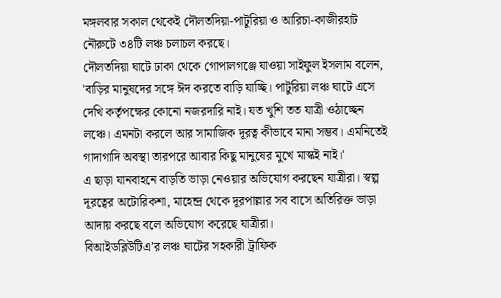মঙ্গলবার সকাল থেকেই দৌলতদিয়া-পাটুরিয়া ও আরিচা-কাজীরহাট নৌরুটে ৩৪টি লঞ্চ চলাচল করছে।
দৌলতদিয়া ঘাটে ঢাকা থেকে গোপালগঞ্জে যাওয়া সাইফুল ইসলাম বলেন, 'বাড়ির মানুষদের সঙ্গে ঈদ করতে বাড়ি যাচ্ছি। পাটুরিয়া লঞ্চ ঘাটে এসে দেখি কর্তৃপক্ষের কোনো নজরদারি নাই। যত খুশি তত যাত্রী ওঠাচ্ছেন লঞ্চে। এমনটা করলে আর সামাজিক দূরত্ব কীভাবে মানা সম্ভব। এমনিতেই গাদাগাদি অবস্থা তারপরে আবার কিছু মানুষের মুখে মাস্কই নাই।'
এ ছাড়া যানবাহনে বাড়তি ভাড়া নেওয়ার অভিযোগ করছেন যাত্রীরা। স্বল্প দূরত্বের অটোরিকশা, মাহেন্দ্র থেকে দূরপাল্লার সব বাসে অতিরিক্ত ভাড়া আদায় করছে বলে অভিযোগ করেছে যাত্রীরা।
বিআইডব্লিউটিএ’র লঞ্চ ঘাটের সহকারী ট্রাফিক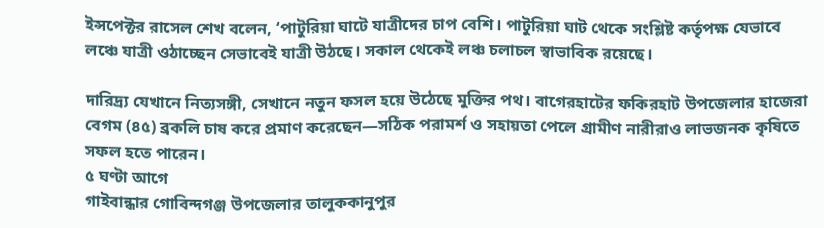ইন্সপেক্টর রাসেল শেখ বলেন, ‘পাটুরিয়া ঘাটে যাত্রীদের চাপ বেশি। পাটুরিয়া ঘাট থেকে সংশ্লিষ্ট কর্তৃপক্ষ যেভাবে লঞ্চে যাত্রী ওঠাচ্ছেন সেভাবেই যাত্রী উঠছে। সকাল থেকেই লঞ্চ চলাচল স্বাভাবিক রয়েছে।

দারিদ্র্য যেখানে নিত্যসঙ্গী, সেখানে নতুন ফসল হয়ে উঠেছে মুক্তির পথ। বাগেরহাটের ফকিরহাট উপজেলার হাজেরা বেগম (৪৫) ব্রকলি চাষ করে প্রমাণ করেছেন—সঠিক পরামর্শ ও সহায়তা পেলে গ্রামীণ নারীরাও লাভজনক কৃষিতে সফল হতে পারেন।
৫ ঘণ্টা আগে
গাইবান্ধার গোবিন্দগঞ্জ উপজেলার তালুককানুপুর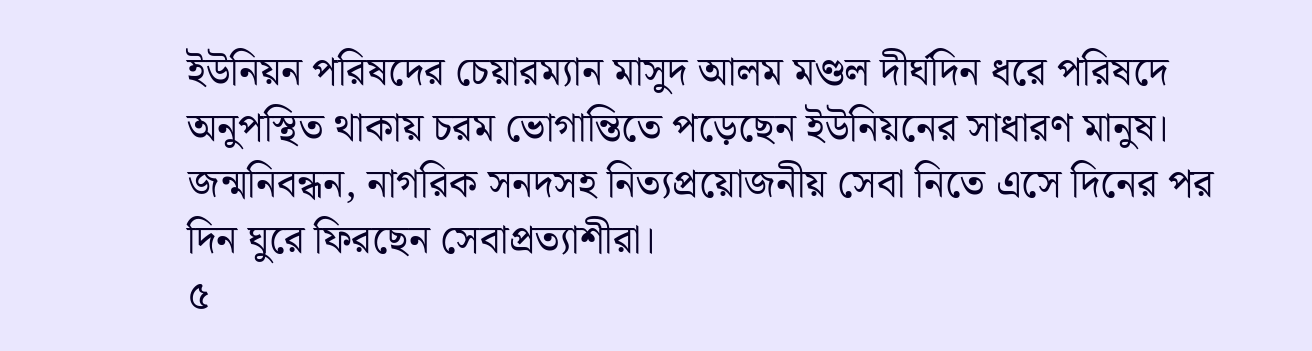ইউনিয়ন পরিষদের চেয়ারম্যান মাসুদ আলম মণ্ডল দীর্ঘদিন ধরে পরিষদে অনুপস্থিত থাকায় চরম ভোগান্তিতে পড়েছেন ইউনিয়নের সাধারণ মানুষ। জন্মনিবন্ধন, নাগরিক সনদসহ নিত্যপ্রয়োজনীয় সেবা নিতে এসে দিনের পর দিন ঘুরে ফিরছেন সেবাপ্রত্যাশীরা।
৫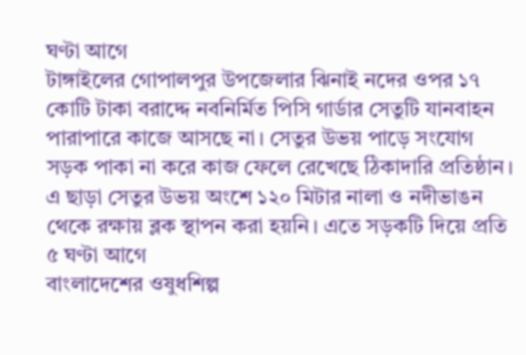ঘণ্টা আগে
টাঙ্গাইলের গোপালপুর উপজেলার ঝিনাই নদের ওপর ১৭ কোটি টাকা বরাদ্দে নবনির্মিত পিসি গার্ডার সেতুটি যানবাহন পারাপারে কাজে আসছে না। সেতুর উভয় পাড়ে সংযোগ সড়ক পাকা না করে কাজ ফেলে রেখেছে ঠিকাদারি প্রতিষ্ঠান। এ ছাড়া সেতুর উভয় অংশে ১২০ মিটার নালা ও নদীভাঙন থেকে রক্ষায় ব্লক স্থাপন করা হয়নি। এতে সড়কটি দিয়ে প্রতি
৫ ঘণ্টা আগে
বাংলাদেশের ওষুধশিল্প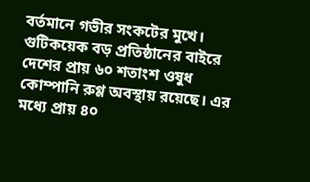বর্তমানে গভীর সংকটের মুখে। গুটিকয়েক বড় প্রতিষ্ঠানের বাইরে দেশের প্রায় ৬০ শতাংশ ওষুধ কোম্পানি রুগ্ণ অবস্থায় রয়েছে। এর মধ্যে প্রায় ৪০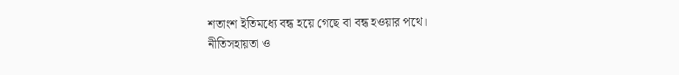শতাংশ ইতিমধ্যে বন্ধ হয়ে গেছে বা বন্ধ হওয়ার পথে। নীতিসহায়তা ও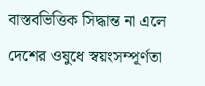বাস্তবভিত্তিক সিদ্ধান্ত না এলে দেশের ওষুধে স্বয়ংসম্পূর্ণতা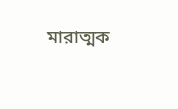মারাত্মক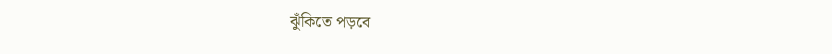ঝুঁকিতে পড়বে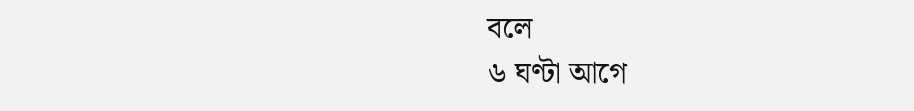বলে
৬ ঘণ্টা আগে